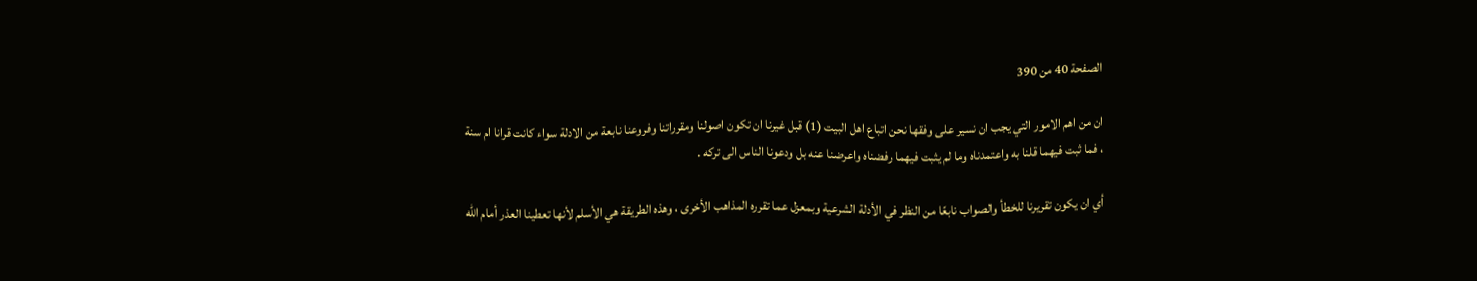الصفحة 40 من 390

ان من اهم الامور التي يجب ان نسير على وفقها نحن اتباع اهل البيت (1) قبل غيرنا ان تكون اصولنا ومقرراتنا وفروعنا نابعة من الادلة سواء كانت قرانا ام سنة ، فما ثبت فيهما قلنا به واعتمدناه وما لم يثبت فيهما رفضناه واعرضنا عنه بل ودعونا الناس الى تركه .

أي ان يكون تقريرنا للخطأ والصواب نابعًا من النظر في الأدلة الشرعية وبمعزل عما تقرره المذاهب الأخرى ، وهذه الطريقة هي الأسلم لأنها تعطينا العذر أمام الله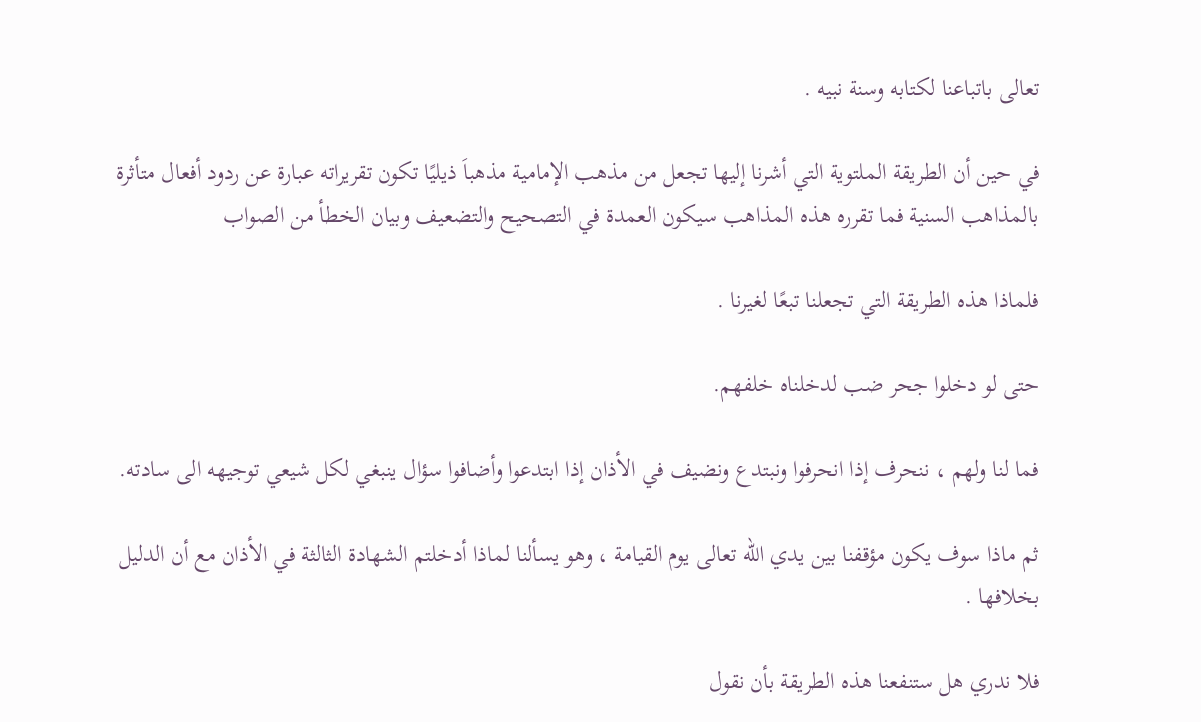تعالى باتباعنا لكتابه وسنة نبيه .

في حين أن الطريقة الملتوية التي أشرنا إليها تجعل من مذهب الإمامية مذهباَ ذيليًا تكون تقريراته عبارة عن ردود أفعال متأثرة بالمذاهب السنية فما تقرره هذه المذاهب سيكون العمدة في التصحيح والتضعيف وبيان الخطأ من الصواب

فلماذا هذه الطريقة التي تجعلنا تبعًا لغيرنا .

حتى لو دخلوا جحر ضب لدخلناه خلفهم.

فما لنا ولهم ، ننحرف إذا انحرفوا ونبتدع ونضيف في الأذان إذا ابتدعوا وأضافوا سؤال ينبغي لكل شيعي توجيهه الى سادته.

ثم ماذا سوف يكون مؤقفنا بين يدي الله تعالى يوم القيامة ، وهو يسألنا لماذا أدخلتم الشهادة الثالثة في الأذان مع أن الدليل بخلافها .

فلا ندري هل ستنفعنا هذه الطريقة بأن نقول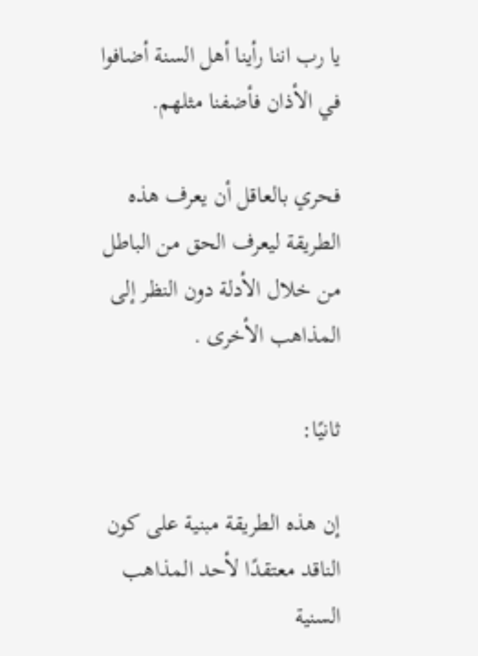يا رب اننا رأينا أهل السنة أضافوا في الأذان فأضفنا مثلهم.

فحري بالعاقل أن يعرف هذه الطريقة ليعرف الحق من الباطل من خلال الأدلة دون النظر إلى المذاهب الأخرى .

ثانيًا:

إن هذه الطريقة مبنية على كون الناقد معتقدًا لأحد المذاهب السنية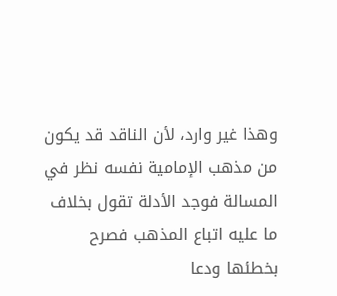وهذا غير وارد، لأن الناقد قد يكون من مذهب الإمامية نفسه نظر في المسالة فوجد الأدلة تقول بخلاف ما عليه اتباع المذهب فصرح بخطئها ودعا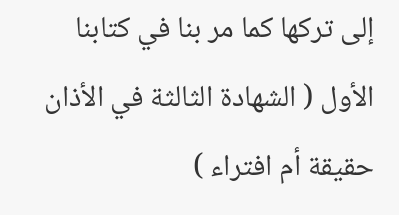إلى تركها كما مر بنا في كتابنا الأول ( الشهادة الثالثة في الأذان حقيقة أم افتراء )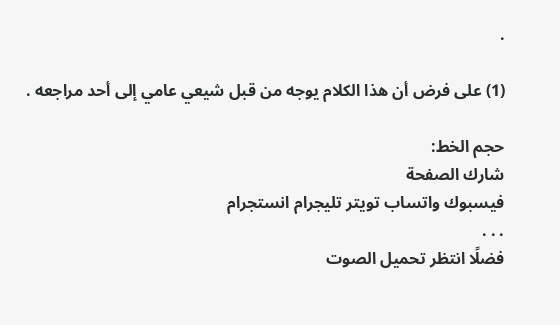.

(1) على فرض أن هذا الكلام يوجه من قبل شيعي عامي إلى أحد مراجعه .

حجم الخط:
شارك الصفحة
فيسبوك واتساب تويتر تليجرام انستجرام
. . .
فضلًا انتظر تحميل الصوت